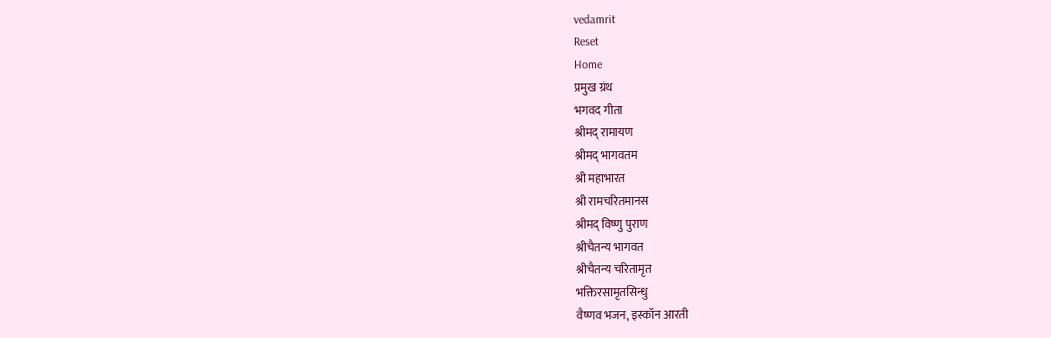vedamrit
Reset
Home
प्रमुख ग्रंथ
भगवद गीता
श्रीमद् रामायण
श्रीमद् भागवतम
श्री महाभारत
श्री रामचरितमानस
श्रीमद् विष्णु पुराण
श्रीचैतन्य भागवत
श्रीचैतन्य चरितामृत
भक्तिरसामृतसिन्धु
वैष्णव भजन, इस्कॉन आरती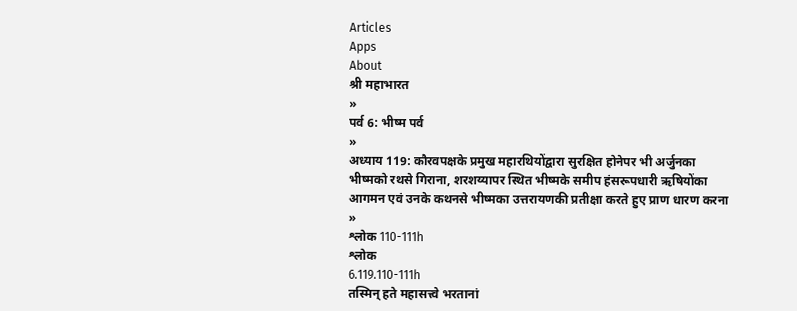Articles
Apps
About
श्री महाभारत
»
पर्व 6: भीष्म पर्व
»
अध्याय 119: कौरवपक्षके प्रमुख महारथियोंद्वारा सुरक्षित होनेपर भी अर्जुनका भीष्मको रथसे गिराना, शरशय्यापर स्थित भीष्मके समीप हंसरूपधारी ऋषियोंका आगमन एवं उनके कथनसे भीष्मका उत्तरायणकी प्रतीक्षा करते हुए प्राण धारण करना
»
श्लोक 110-111h
श्लोक
6.119.110-111h
तस्मिन् हते महासत्त्वे भरतानां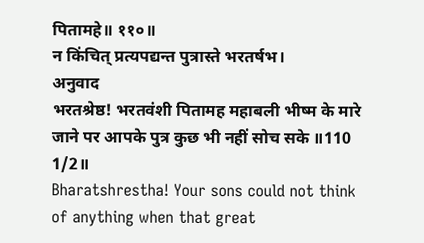पितामहे॥ ११०॥
न किंचित् प्रत्यपद्यन्त पुत्रास्ते भरतर्षभ।
अनुवाद
भरतश्रेष्ठ! भरतवंशी पितामह महाबली भीष्म के मारे जाने पर आपके पुत्र कुछ भी नहीं सोच सके ॥110 1/2॥
Bharatshrestha! Your sons could not think of anything when that great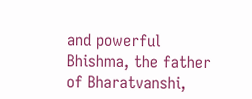and powerful Bhishma, the father of Bharatvanshi,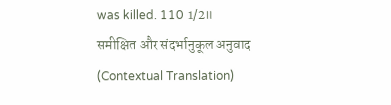was killed. 110 1/2॥
समीक्षित और संदर्भानुकूल अनुवाद (Contextual Translation)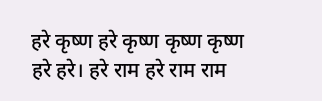हरे कृष्ण हरे कृष्ण कृष्ण कृष्ण हरे हरे। हरे राम हरे राम राम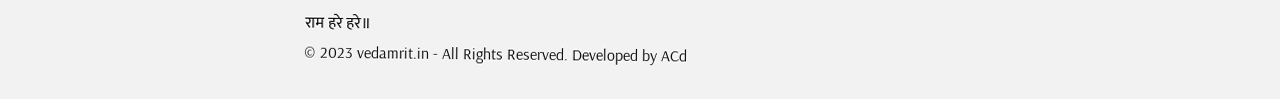राम हरे हरे॥
© 2023 vedamrit.in - All Rights Reserved. Developed by ACd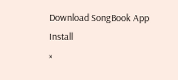Download SongBook App
Install
×